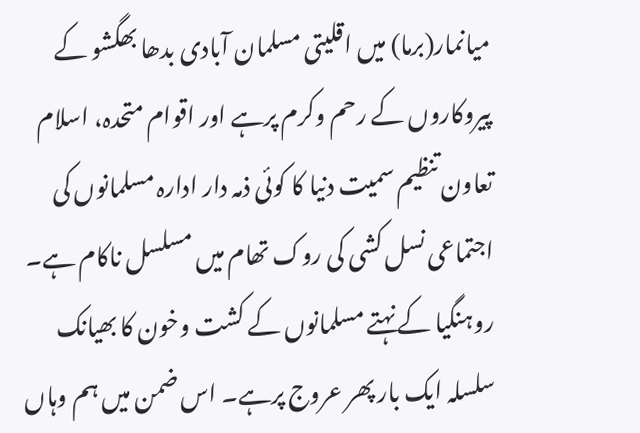میانمار(برما) میں اقلیتی مسلمان آبادی بدھا بھگشو کے پیروکاروں کے رحم وکرم پرہے اور اقوام متحدہ، اسلام تعاون تنظیم سمیت دنیا کا کوئی ذمہ دار ادارہ مسلمانوں کی اجتماعی نسل کشی کی روک تھام میں مسلسل ناکام ہے۔
روہنگیا کے نہتے مسلمانوں کے کشت وخون کا بھیانک سلسلہ ایک بار پھر عروج پرہے۔ اس ضمن میں ہم وہاں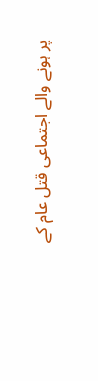پر ہونے والے اجتماعی قتل عام کے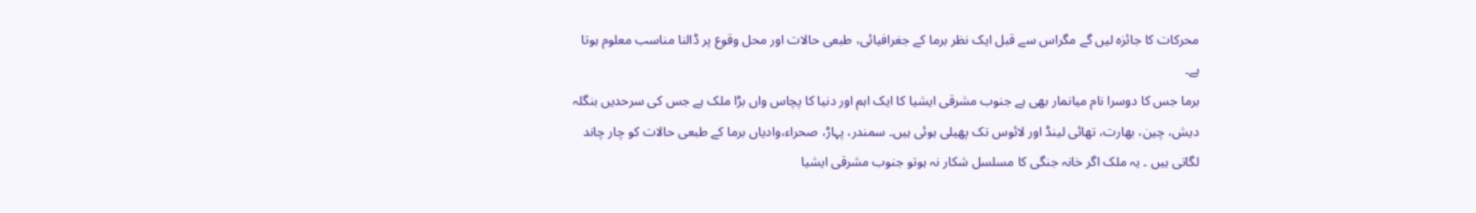محرکات کا جائزہ لیں گے مگراس سے قبل ایک نظر برما کے جغرافیائی، طبعی حالات اور محل وقوع پر ڈالنا مناسب معلوم ہوتا ہے۔
برما جس کا دوسرا نام میانمار بھی ہے جنوب مشرقی ایشیا کا ایک اہم اور دنیا کا پچاس واں بڑا ملک ہے جس کی سرحدیں بنگلہ دیش، چین، بھارت، تھائی لینڈ اور لائوس تک پھیلی ہوئی ہیں۔ سمندر، پہاڑ، صحراء،وادیاں برما کے طبعی حالات کو چار چاند لگاتی ہیں ۔ یہ ملک اگر خانہ جنگی کا مسلسل شکار نہ ہوتو جنوب مشرقی ایشیا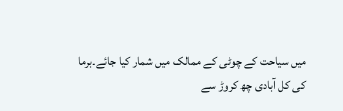میں سیاحت کے چوٹی کے ممالک میں شمار کیا جائے۔برما کی کل آبادی چھ کروڑ سے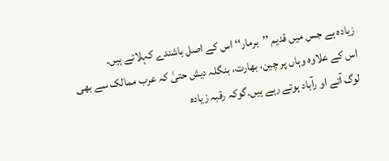زیادہ ہے جس میں قدیم ’’برمار‘‘ اس کے اصل باشندے کہلاتے ہیں۔
اس کے علاوہ وہاں پر چین، بھارت، بنگلہ دیش حتیٰ کہ عرب ممالک سے بھی لوگ آتے او رآباد ہوتے رہے ہیں۔گوکہ رقبہ زیادہ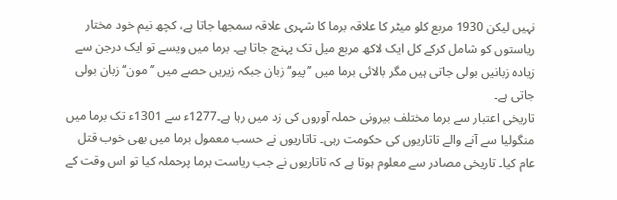نہیں لیکن 1930 مربع کلو میٹر کا علاقہ برما کا شہری علاقہ سمجھا جاتا ہے، کچھ نیم خود مختار ریاستوں کو شامل کرکے کل ایک لاکھ مربع میل تک پہنچ جاتا ہے۔ برما میں ویسے تو ایک درجن سے زیادہ زبانیں بولی جاتی ہیں مگر بالائی برما میں ’’پیو‘‘ زبان جبکہ زیریں حصے میں ’’مون‘‘ زبان بولی جاتی ہے۔
تاریخی اعتبار سے برما مختلف بیرونی حملہ آوروں کی زد میں رہا ہے۔1277ء سے 1301ء تک برما میں منگولیا سے آنے والے تاتاریوں کی حکومت رہی۔ تاتاریوں نے حسب معمول برما میں بھی خوب قتل عام کیا۔ تاریخی مصادر سے معلوم ہوتا ہے کہ تاتاریوں نے جب ریاست برما پرحملہ کیا تو اس وقت کے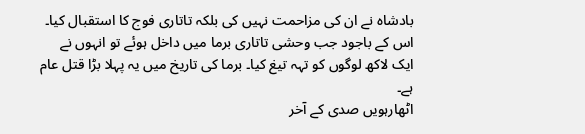بادشاہ نے ان کی مزاحمت نہیں کی بلکہ تاتاری فوج کا استقبال کیا۔ اس کے باجود جب وحشی تاتاری برما میں داخل ہوئے تو انہوں نے ایک لاکھ لوگوں کو تہہ تیغ کیا۔ برما کی تاریخ میں یہ پہلا بڑا قتل عام ہے۔
اٹھارہویں صدی کے آخر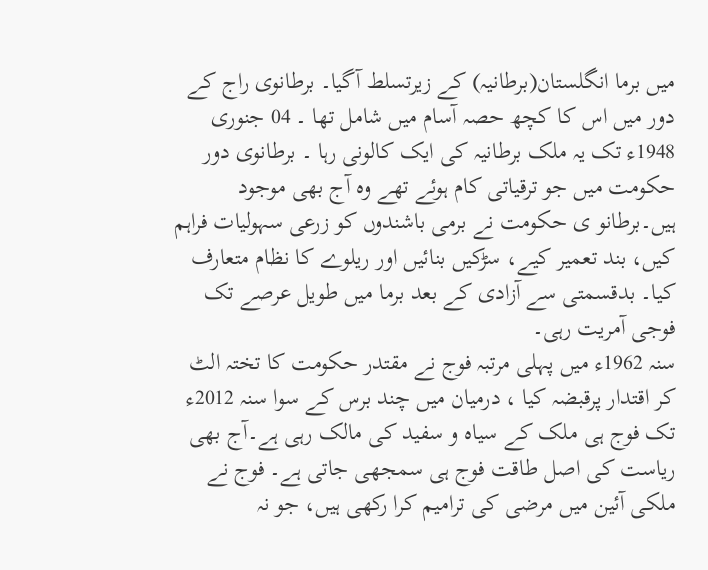میں برما انگلستان(برطانیہ) کے زیرتسلط آگیا۔ برطانوی راج کے دور میں اس کا کچھ حصہ آسام میں شامل تھا ۔ 04 جنوری 1948ء تک یہ ملک برطانیہ کی ایک کالونی رہا ۔ برطانوی دور حکومت میں جو ترقیاتی کام ہوئے تھے وہ آج بھی موجود ہیں۔برطانو ی حکومت نے برمی باشندوں کو زرعی سہولیات فراہم کیں، بند تعمیر کیے، سڑکیں بنائیں اور ریلوے کا نظام متعارف کیا۔ بدقسمتی سے آزادی کے بعد برما میں طویل عرصے تک فوجی آمریت رہی۔
سنہ 1962ء میں پہلی مرتبہ فوج نے مقتدر حکومت کا تختہ الٹ کر اقتدار پرقبضہ کیا ، درمیان میں چند برس کے سوا سنہ 2012ء تک فوج ہی ملک کے سیاہ و سفید کی مالک رہی ہے۔آج بھی ریاست کی اصل طاقت فوج ہی سمجھی جاتی ہے۔ فوج نے ملکی آئین میں مرضی کی ترامیم کرا رکھی ہیں، جو نہ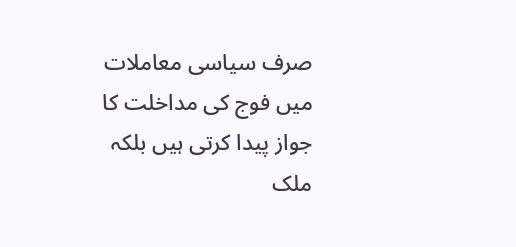صرف سیاسی معاملات میں فوج کی مداخلت کا جواز پیدا کرتی ہیں بلکہ ملک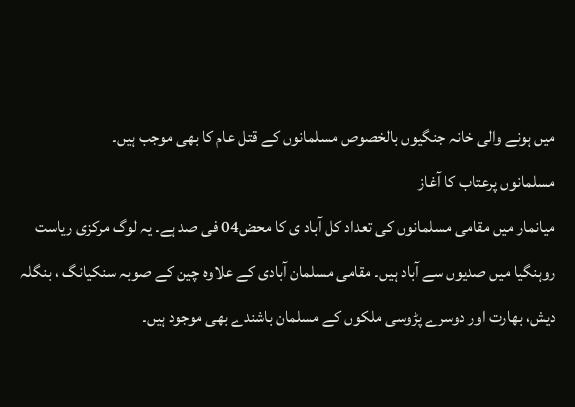میں ہونے والی خانہ جنگیوں بالخصوص مسلمانوں کے قتل عام کا بھی موجب ہیں۔
مسلمانوں پرعتاب کا آغاز
میانمار میں مقامی مسلمانوں کی تعداد کل آباد ی کا محض04 فی صد ہے۔ یہ لوگ مرکزی ریاست روہنگیا میں صدیوں سے آباد ہیں۔ مقامی مسلمان آبادی کے علاوہ چین کے صوبہ سنکیانگ ، بنگلہ دیش، بھارت اور دوسرے پڑوسی ملکوں کے مسلمان باشندے بھی موجود ہیں۔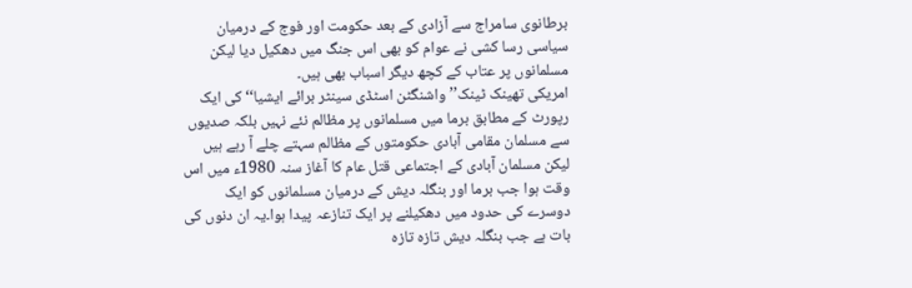برطانوی سامراج سے آزادی کے بعد حکومت اور فوج کے درمیان سیاسی رسا کشی نے عوام کو بھی اس جنگ میں دھکیل دیا لیکن مسلمانوں پر عتاب کے کچھ دیگر اسباب بھی ہیں۔
امریکی تھینک ٹینک’’واشنگٹن اسٹڈی سینٹر برائے ایشیا‘‘ کی ایک رپورٹ کے مطابق برما میں مسلمانوں پر مظالم نئے نہیں بلکہ صدیوں سے مسلمان مقامی آبادی حکومتوں کے مظالم سہتے چلے آ رہے ہیں لیکن مسلمان آبادی کے اجتماعی قتل عام کا آغاز سنہ 1980ء میں اس وقت ہوا جب برما اور بنگلہ دیش کے درمیان مسلمانوں کو ایک دوسرے کی حدود میں دھکیلنے پر ایک تنازعہ پیدا ہوا۔یہ ان دنوں کی بات ہے جب بنگلہ دیش تازہ تازہ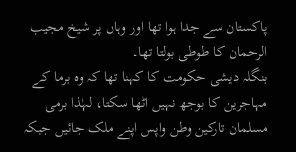پاکستان سے جدا ہوا تھا اور وہاں پر شیخ مجیب الرحمان کا طوطی بولتا تھا۔
بنگلہ دیشی حکومت کا کہنا تھا کہ وہ برما کے مہاجرین کا بوجھ نہیں اٹھا سکتا، لہٰذا برمی مسلمان تارکین وطن واپس اپنے ملک جائیں جبکہ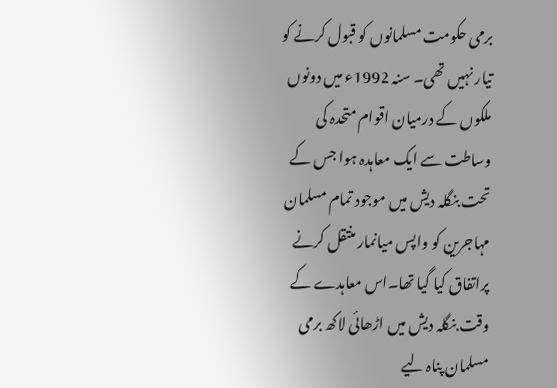برمی حکومت مسلمانوں کو قبول کرنے کو تیار نہیں تھی۔ سنہ 1992ء میں دونوں ملکوں کے درمیان اقوام متحدہ کی وساطت سے ایک معاہدہ ہوا جس کے تحت بنگلہ دیش میں موجود تمام مسلمان مہاجرین کو واپس میانمار منتقل کرنے پراتفاق کیا گیا تھا۔اس معاہدے کے وقت بنگلہ دیش میں اڑھائی لاکھ برمی مسلمان پناہ لیے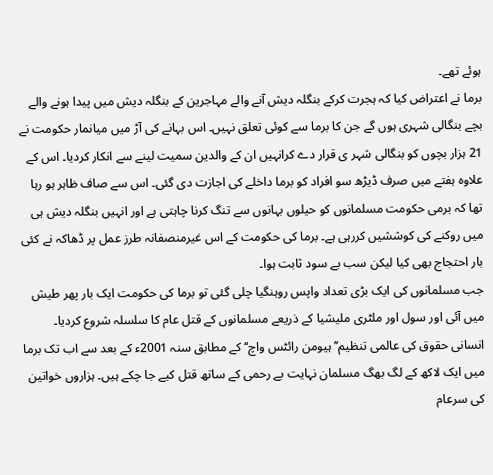ہوئے تھے۔
برما نے اعتراض کیا کہ ہجرت کرکے بنگلہ دیش آنے والے مہاجرین کے بنگلہ دیش میں پیدا ہونے والے بچے بنگالی شہری ہوں گے جن کا برما سے کوئی تعلق نہیں۔ اس بہانے کی آڑ میں میانمار حکومت نے 21 ہزار بچوں کو بنگالی شہر ی قرار دے کرانہیں ان کے والدین سمیت لینے سے انکار کردیا۔ اس کے علاوہ ہفتے میں صرف ڈیڑھ سو افراد کو برما داخلے کی اجازت دی گئی۔ اس سے صاف ظاہر ہو رہا تھا کہ برمی حکومت مسلمانوں کو حیلوں بہانوں سے تنگ کرنا چاہتی ہے اور انہیں بنگلہ دیش ہی میں روکنے کی کوششیں کررہی ہے۔ برما کی حکومت کے اس غیرمنصفانہ طرز عمل پر ڈھاکہ نے کئی بار احتجاج بھی کیا لیکن سب بے سود ثابت ہوا۔
جب مسلمانوں کی ایک بڑی تعداد واپس روہنگیا چلی گئی تو برما کی حکومت ایک بار پھر طیش میں آئی اور سول اور ملٹری ملیشیا کے ذریعے مسلمانوں کے قتل عام کا سلسلہ شروع کردیا۔ انسانی حقوق کی عالمی تنظیم’’ہیومن رائٹس واچ‘‘ کے مطابق سنہ 2001ء کے بعد سے اب تک برما میں ایک لاکھ کے لگ بھگ مسلمان نہایت بے رحمی کے ساتھ قتل کیے جا چکے ہیں۔ ہزاروں خواتین کی سرعام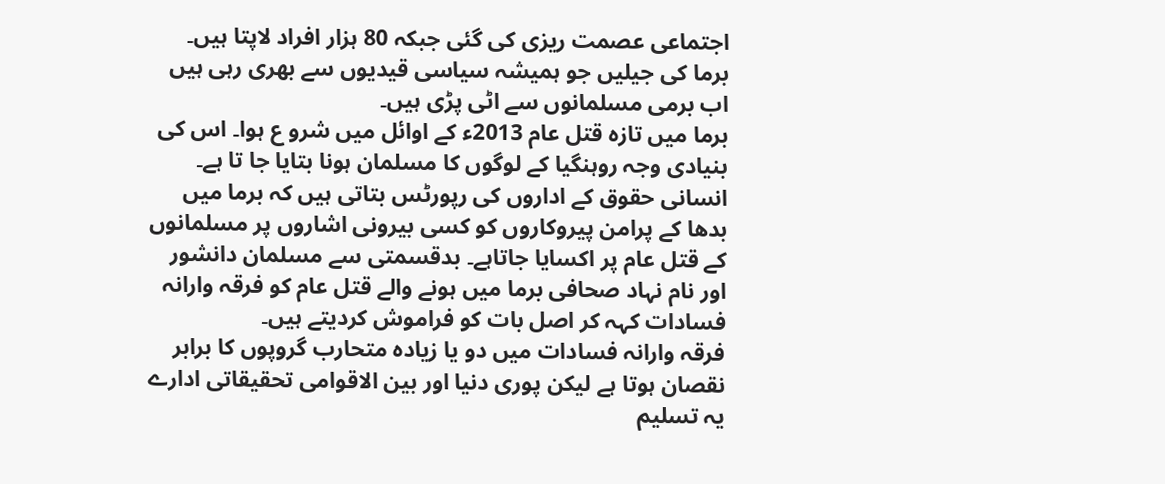اجتماعی عصمت ریزی کی گئی جبکہ 80 ہزار افراد لاپتا ہیں۔ برما کی جیلیں جو ہمیشہ سیاسی قیدیوں سے بھری رہی ہیں اب برمی مسلمانوں سے اٹی پڑی ہیں۔
برما میں تازہ قتل عام 2013ء کے اوائل میں شرو ع ہوا۔ اس کی بنیادی وجہ روہنگیا کے لوگوں کا مسلمان ہونا بتایا جا تا ہے۔ انسانی حقوق کے اداروں کی رپورٹس بتاتی ہیں کہ برما میں بدھا کے پرامن پیروکاروں کو کسی بیرونی اشاروں پر مسلمانوں کے قتل عام پر اکسایا جاتاہے۔ بدقسمتی سے مسلمان دانشور اور نام نہاد صحافی برما میں ہونے والے قتل عام کو فرقہ وارانہ فسادات کہہ کر اصل بات کو فراموش کردیتے ہیں۔
فرقہ وارانہ فسادات میں دو یا زیادہ متحارب گروپوں کا برابر نقصان ہوتا ہے لیکن پوری دنیا اور بین الاقوامی تحقیقاتی ادارے یہ تسلیم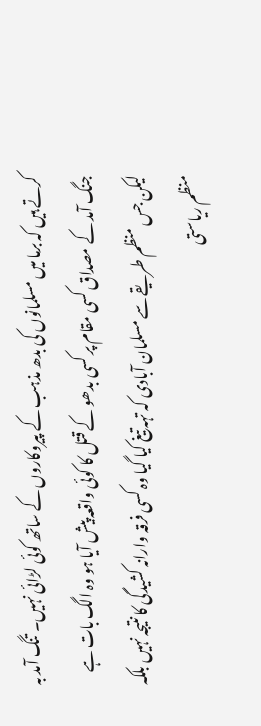کرتے ہیں کہ برما میں مسلمانوں کی بدھ مذہب کے پیروکاروں کے ساتھ کوئی لڑائی نہیں۔ تنگ آمد بہ جنگ آمد کے مصداق کسی مقام پر کسی بدھو کے قتل کا کوئی واقعہ پیش آیا ہو وہ الگ بات ہے لیکن جس منظم طریقے سے مسلمان آبادی کہ تہہ تیغ کیا گیا وہ کسی فرقہ وارانہ کشیدگی کا نتیجہ نہیں بلکہ منظم ریاستی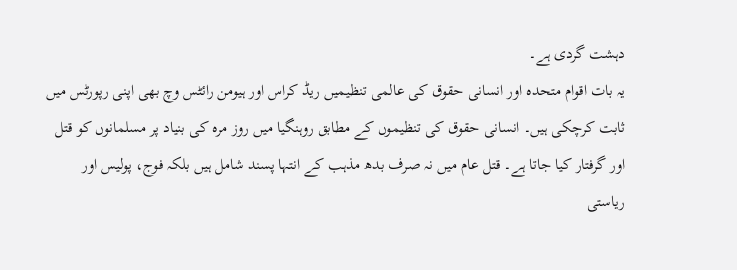دہشت گردی ہے۔
یہ بات اقوام متحدہ اور انسانی حقوق کی عالمی تنظیمیں ریڈ کراس اور ہیومن رائٹس وچ بھی اپنی رپورٹس میں ثابت کرچکی ہیں۔ انسانی حقوق کی تنظیموں کے مطابق روہنگیا میں روز مرہ کی بنیاد پر مسلمانوں کو قتل اور گرفتار کیا جاتا ہے۔ قتل عام میں نہ صرف بدھ مذہب کے انتہا پسند شامل ہیں بلکہ فوج، پولیس اور ریاستی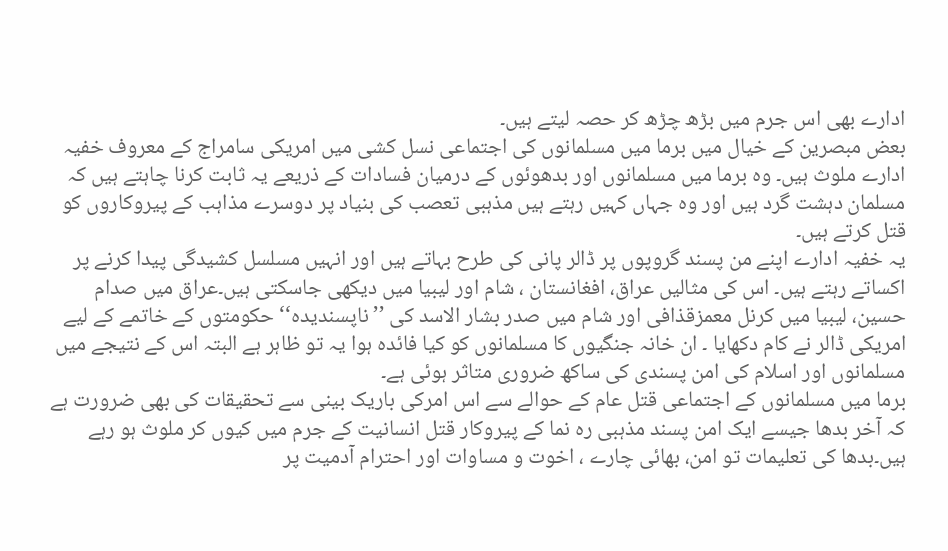ادارے بھی اس جرم میں بڑھ چڑھ کر حصہ لیتے ہیں۔
بعض مبصرین کے خیال میں برما میں مسلمانوں کی اجتماعی نسل کشی میں امریکی سامراج کے معروف خفیہ ادارے ملوث ہیں۔ وہ برما میں مسلمانوں اور بدھوئوں کے درمیان فسادات کے ذریعے یہ ثابت کرنا چاہتے ہیں کہ مسلمان دہشت گرد ہیں اور وہ جہاں کہیں رہتے ہیں مذہبی تعصب کی بنیاد پر دوسرے مذاہب کے پیروکاروں کو قتل کرتے ہیں۔
یہ خفیہ ادارے اپنے من پسند گروپوں پر ڈالر پانی کی طرح بہاتے ہیں اور انہیں مسلسل کشیدگی پیدا کرنے پر اکساتے رہتے ہیں۔ اس کی مثالیں عراق، افغانستان ، شام اور لیبیا میں دیکھی جاسکتی ہیں۔عراق میں صدام حسین، لیبیا میں کرنل معمزقذافی اور شام میں صدر بشار الاسد کی ’’ناپسندیدہ‘‘ حکومتوں کے خاتمے کے لیے امریکی ڈالر نے کام دکھایا ۔ ان خانہ جنگیوں کا مسلمانوں کو کیا فائدہ ہوا یہ تو ظاہر ہے البتہ اس کے نتیجے میں مسلمانوں اور اسلام کی امن پسندی کی ساکھ ضروری متاثر ہوئی ہے۔
برما میں مسلمانوں کے اجتماعی قتل عام کے حوالے سے اس امرکی باریک بینی سے تحقیقات کی بھی ضرورت ہے کہ آخر بدھا جیسے ایک امن پسند مذہبی رہ نما کے پیروکار قتل انسانیت کے جرم میں کیوں کر ملوث ہو رہے ہیں۔بدھا کی تعلیمات تو امن، بھائی چارے ، اخوت و مساوات اور احترام آدمیت پر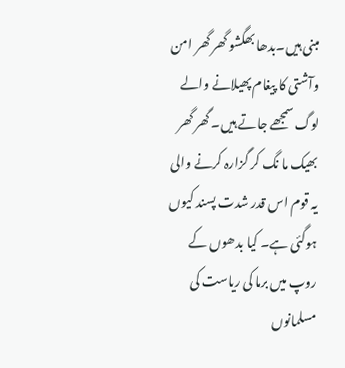مبنی ہیں۔بدھا بھگشو گھر گھر امن وآشتی کا پیغام پھیلانے والے لوگ سمجھے جاتے ہیں۔ گھر گھر بھیک ما نگ کر گزارہ کرنے والی یہ قوم اس قدر شدت پسند کیوں ہوگئی ہے۔ کیا بدھوں کے روپ میں برما کی ریاست کی مسلمانوں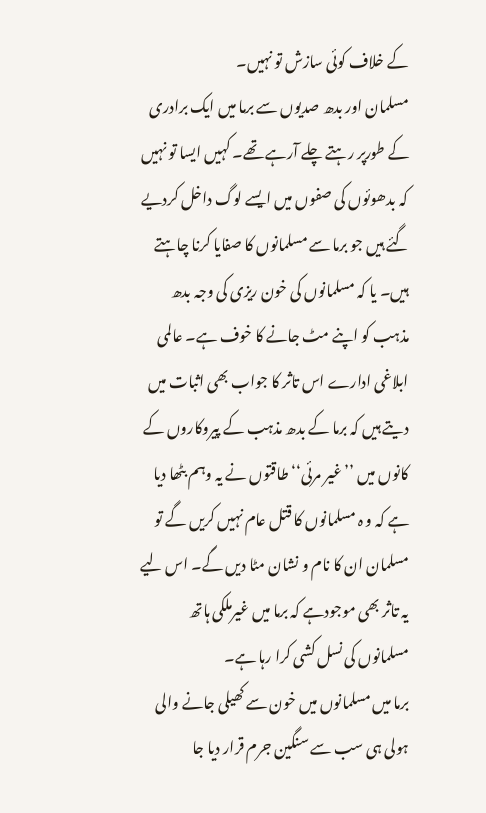کے خلاف کوئی سازش تو نہیں۔
مسلمان اور بدھ صدیوں سے برما میں ایک برادری کے طورپر رہتے چلے آرہے تھے۔ کہیں ایسا تو نہیں کہ بدھوئوں کی صفوں میں ایسے لوگ داخل کردیے گئے ہیں جو برما سے مسلمانوں کا صفایا کرنا چاہتے ہیں۔ یا کہ مسلمانوں کی خون ریزی کی وجہ بدھ مذہب کو اپنے مٹ جانے کا خوف ہے۔ عالمی ابلاغی ادارے اس تاثر کا جواب بھی اثبات میں دیتے ہیں کہ برما کے بدھ مذہب کے پیروکاروں کے کانوں میں ’’غیر مرئی‘‘ طاقتوں نے یہ وہم بٹھا دیا ہے کہ و ہ مسلمانوں کا قتل عام نہیں کریں گے تو مسلمان ان کا نام و نشان مٹا دیں گے۔ اس لیے یہ تاثر بھی موجودہے کہ برما میں غیرملکی ہاتھ مسلمانوں کی نسل کشی کرا رہا ہے۔
برما میں مسلمانوں میں خون سے کھیلی جانے والی ہولی ہی سب سے سنگین جرم قرار دیا جا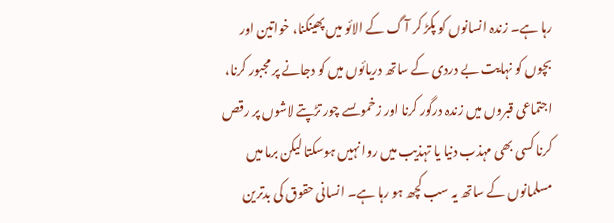رہا ہے۔ زندہ انسانوں کو پکڑ کر آ گ کے الائو میں پھینکنا، خواتین اور بچوں کو نہایت بے دردی کے ساتھ دریائوں میں کو دجانے پر مجبور کرنا، اجتماعی قبروں میں زندہ درگور کرنا اور زخموںسے چور تڑپتے لاشوں پر رقص کرنا کسی بھی مہذب دنیا یا تہذیب میں روا نہیں ہوسکتا لیکن برما میں مسلمانوں کے ساتھ یہ سب کچھ ہو رہا ہے۔ انسانی حقوق کی بدترین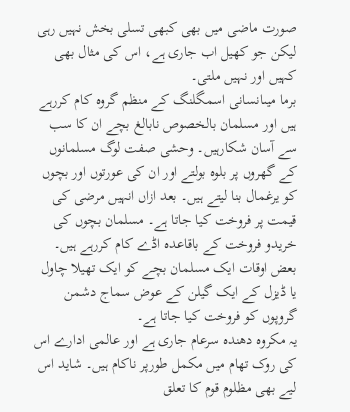صورت ماضی میں بھی کبھی تسلی بخش نہیں رہی لیکن جو کھیل اب جاری ہے، اس کی مثال بھی کہیں اور نہیں ملتی۔
برما میںانسانی اسمگلنگ کے منظم گروہ کام کررہے ہیں اور مسلمان بالخصوص نابالغ بچے ان کا سب سے آسان شکارہیں۔ وحشی صفت لوگ مسلمانوں کے گھروں پر بلوہ بولتے اور ان کی عورتوں اور بچوں کو یرغمال بنا لیتے ہیں۔ بعد ازاں انہیں مرضی کی قیمت پر فروخت کیا جاتا ہے۔ مسلمان بچوں کی خریدو فروخت کے باقاعدہ اڈے کام کررہے ہیں۔ بعض اوقات ایک مسلمان بچے کو ایک تھیلا چاول یا ڈیزل کے ایک گیلن کے عوض سماج دشمن گروپوں کو فروخت کیا جاتا ہے۔
یہ مکروہ دھندہ سرعام جاری ہے اور عالمی ادارے اس کی روک تھام میں مکمل طورپر ناکام ہیں۔ شاید اس لیے بھی مظلوم قوم کا تعلق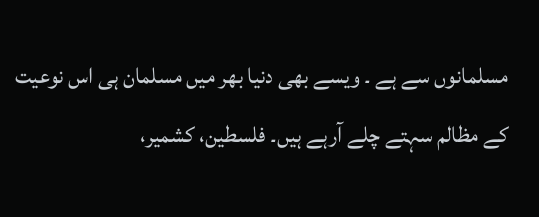مسلمانوں سے ہے ۔ ویسے بھی دنیا بھر میں مسلمان ہی اس نوعیت کے مظالم سہتے چلے آرہے ہیں۔ فلسطین، کشمیر،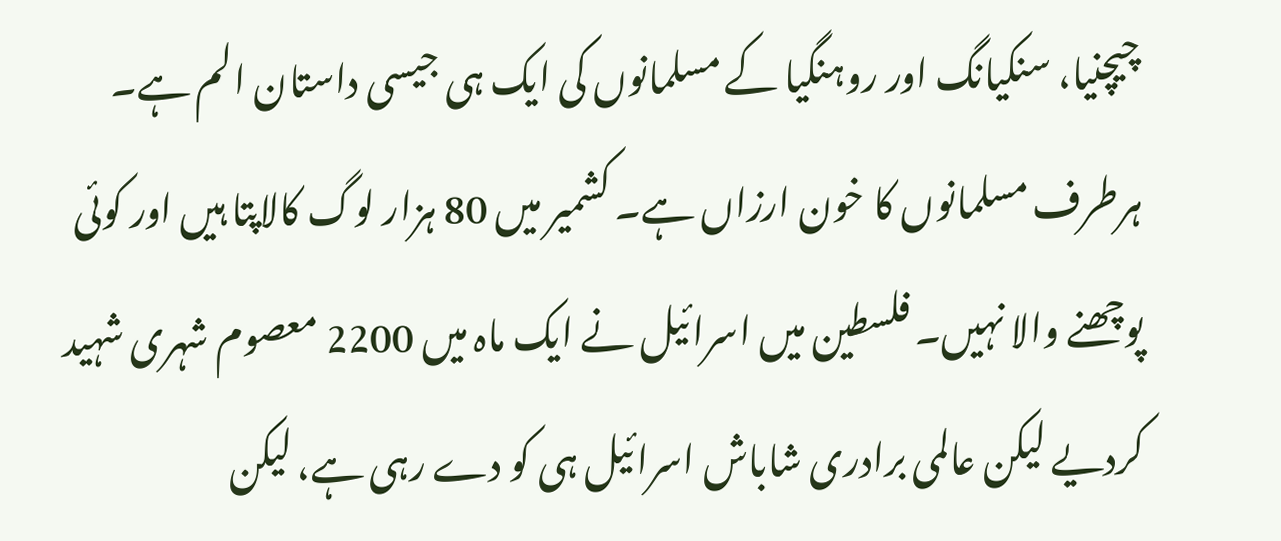چیچنیا، سنکیانگ اور روہنگیا کے مسلمانوں کی ایک ہی جیسی داستان الم ہے۔ ہرطرف مسلمانوں کا خون ارزاں ہے۔ کشمیر میں 80 ہزار لوگ کالاپتا ہیں اور کوئی پوچھنے والا نہیں۔ فلسطین میں اسرائیل نے ایک ماہ میں 2200 معصوم شہری شہید کردیے لیکن عالمی برادری شاباش اسرائیل ہی کو دے رہی ہے، لیکن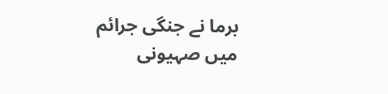برما نے جنگی جرائم میں صہیونی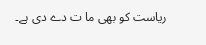ریاست کو بھی ما ت دے دی ہے۔